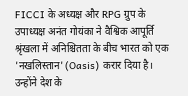FICCI के अध्यक्ष और RPG ग्रुप के उपाध्यक्ष अनंत गोयंका ने वैश्विक आपूर्ति श्रृंखला में अनिश्चितता के बीच भारत को एक 'नखलिस्तान' (Oasis) करार दिया है। उन्होंने देश के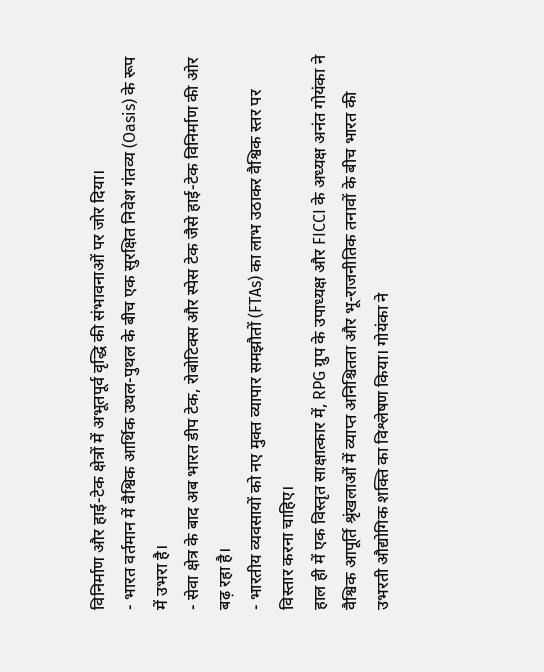विनिर्माण और हाई-टेक क्षेत्रों में अभूतपूर्व वृद्धि की संभावनाओं पर जोर दिया।
- भारत वर्तमान में वैश्विक आर्थिक उथल-पुथल के बीच एक सुरक्षित निवेश गंतव्य (Oasis) के रूप में उभरा है।
- सेवा क्षेत्र के बाद अब भारत डीप टेक, रोबोटिक्स और स्पेस टेक जैसे हाई-टेक विनिर्माण की ओर बढ़ रहा है।
- भारतीय व्यवसायों को नए मुक्त व्यापार समझौतों (FTAs) का लाभ उठाकर वैश्विक स्तर पर विस्तार करना चाहिए।
हाल ही में एक विस्तृत साक्षात्कार में, RPG ग्रुप के उपाध्यक्ष और FICCI के अध्यक्ष अनंत गोयंका ने वैश्विक आपूर्ति श्रृंखलाओं में व्याप्त अनिश्चितता और भू-राजनीतिक तनावों के बीच भारत की उभरती औद्योगिक शक्ति का विश्लेषण किया। गोयंका ने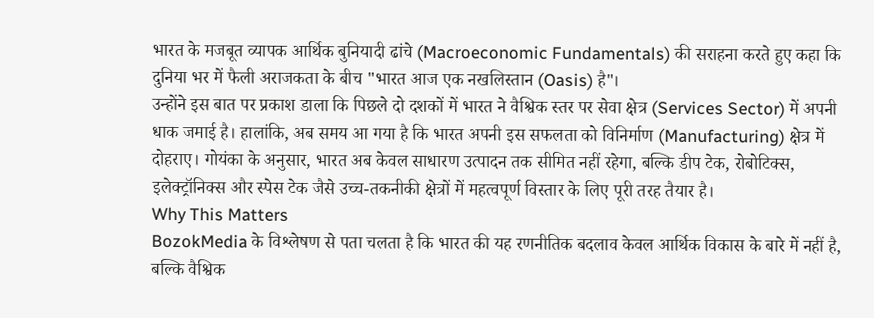भारत के मजबूत व्यापक आर्थिक बुनियादी ढांचे (Macroeconomic Fundamentals) की सराहना करते हुए कहा कि दुनिया भर में फैली अराजकता के बीच "भारत आज एक नखलिस्तान (Oasis) है"।
उन्होंने इस बात पर प्रकाश डाला कि पिछले दो दशकों में भारत ने वैश्विक स्तर पर सेवा क्षेत्र (Services Sector) में अपनी धाक जमाई है। हालांकि, अब समय आ गया है कि भारत अपनी इस सफलता को विनिर्माण (Manufacturing) क्षेत्र में दोहराए। गोयंका के अनुसार, भारत अब केवल साधारण उत्पादन तक सीमित नहीं रहेगा, बल्कि डीप टेक, रोबोटिक्स, इलेक्ट्रॉनिक्स और स्पेस टेक जैसे उच्च-तकनीकी क्षेत्रों में महत्वपूर्ण विस्तार के लिए पूरी तरह तैयार है।
Why This Matters
BozokMedia के विश्लेषण से पता चलता है कि भारत की यह रणनीतिक बदलाव केवल आर्थिक विकास के बारे में नहीं है, बल्कि वैश्विक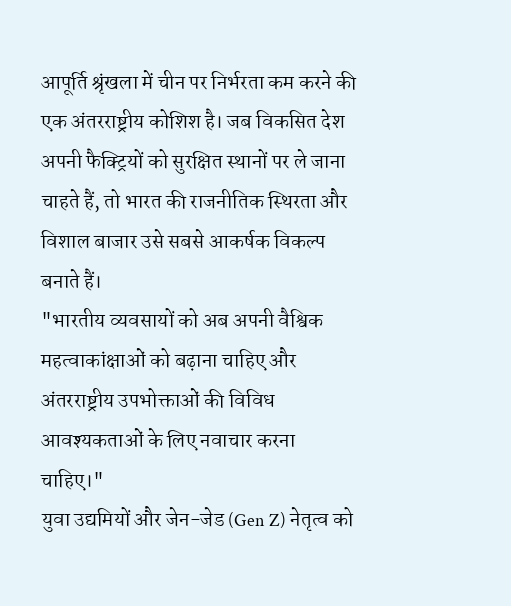आपूर्ति श्रृंखला में चीन पर निर्भरता कम करने की एक अंतरराष्ट्रीय कोशिश है। जब विकसित देश अपनी फैक्ट्रियों को सुरक्षित स्थानों पर ले जाना चाहते हैं, तो भारत की राजनीतिक स्थिरता और विशाल बाजार उसे सबसे आकर्षक विकल्प बनाते हैं।
"भारतीय व्यवसायों को अब अपनी वैश्विक महत्वाकांक्षाओं को बढ़ाना चाहिए और अंतरराष्ट्रीय उपभोक्ताओं की विविध आवश्यकताओं के लिए नवाचार करना चाहिए।"
युवा उद्यमियों और जेन-जेड (Gen Z) नेतृत्व को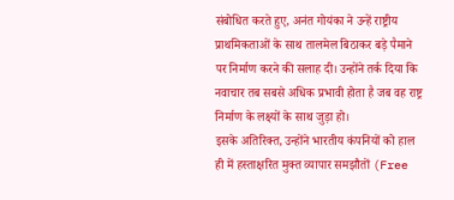संबोधित करते हुए, अनंत गोयंका ने उन्हें राष्ट्रीय प्राथमिकताओं के साथ तालमेल बिठाकर बड़े पैमाने पर निर्माण करने की सलाह दी। उन्होंने तर्क दिया कि नवाचार तब सबसे अधिक प्रभावी होता है जब वह राष्ट्र निर्माण के लक्ष्यों के साथ जुड़ा हो।
इसके अतिरिक्त, उन्होंने भारतीय कंपनियों को हाल ही में हस्ताक्षरित मुक्त व्यापार समझौतों (Free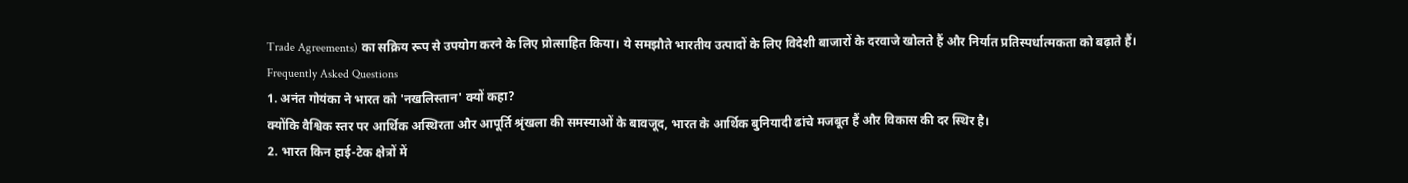Trade Agreements) का सक्रिय रूप से उपयोग करने के लिए प्रोत्साहित किया। ये समझौते भारतीय उत्पादों के लिए विदेशी बाजारों के दरवाजे खोलते हैं और निर्यात प्रतिस्पर्धात्मकता को बढ़ाते हैं।
Frequently Asked Questions
1. अनंत गोयंका ने भारत को 'नखलिस्तान' क्यों कहा?
क्योंकि वैश्विक स्तर पर आर्थिक अस्थिरता और आपूर्ति श्रृंखला की समस्याओं के बावजूद, भारत के आर्थिक बुनियादी ढांचे मजबूत हैं और विकास की दर स्थिर है।
2. भारत किन हाई-टेक क्षेत्रों में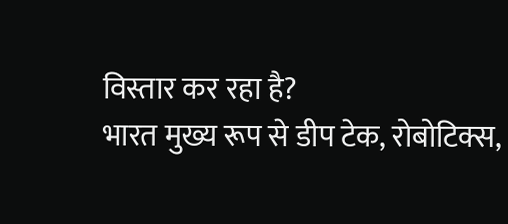विस्तार कर रहा है?
भारत मुख्य रूप से डीप टेक, रोबोटिक्स,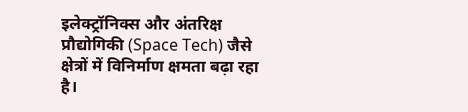इलेक्ट्रॉनिक्स और अंतरिक्ष प्रौद्योगिकी (Space Tech) जैसे क्षेत्रों में विनिर्माण क्षमता बढ़ा रहा है।